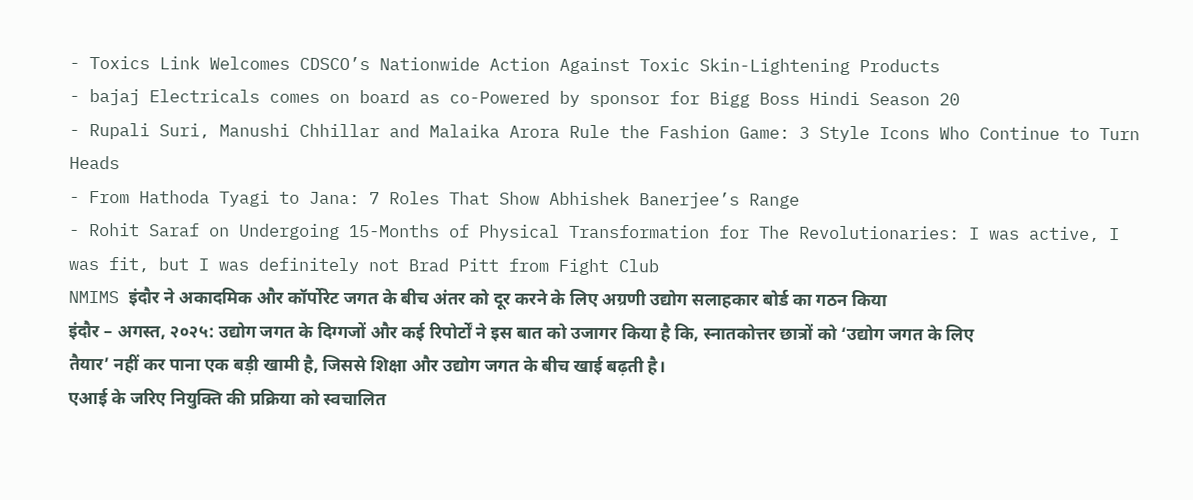- Toxics Link Welcomes CDSCO’s Nationwide Action Against Toxic Skin-Lightening Products
- bajaj Electricals comes on board as co-Powered by sponsor for Bigg Boss Hindi Season 20
- Rupali Suri, Manushi Chhillar and Malaika Arora Rule the Fashion Game: 3 Style Icons Who Continue to Turn Heads
- From Hathoda Tyagi to Jana: 7 Roles That Show Abhishek Banerjee’s Range
- Rohit Saraf on Undergoing 15-Months of Physical Transformation for The Revolutionaries: I was active, I was fit, but I was definitely not Brad Pitt from Fight Club
NMIMS इंदौर ने अकादमिक और कॉर्पोरेट जगत के बीच अंतर को दूर करने के लिए अग्रणी उद्योग सलाहकार बोर्ड का गठन किया
इंदौर – अगस्त, २०२५: उद्योग जगत के दिग्गजों और कई रिपोर्टों ने इस बात को उजागर किया है कि, स्नातकोत्तर छात्रों को ‘उद्योग जगत के लिए तैयार’ नहीं कर पाना एक बड़ी खामी है, जिससे शिक्षा और उद्योग जगत के बीच खाई बढ़ती है।
एआई के जरिए नियुक्ति की प्रक्रिया को स्वचालित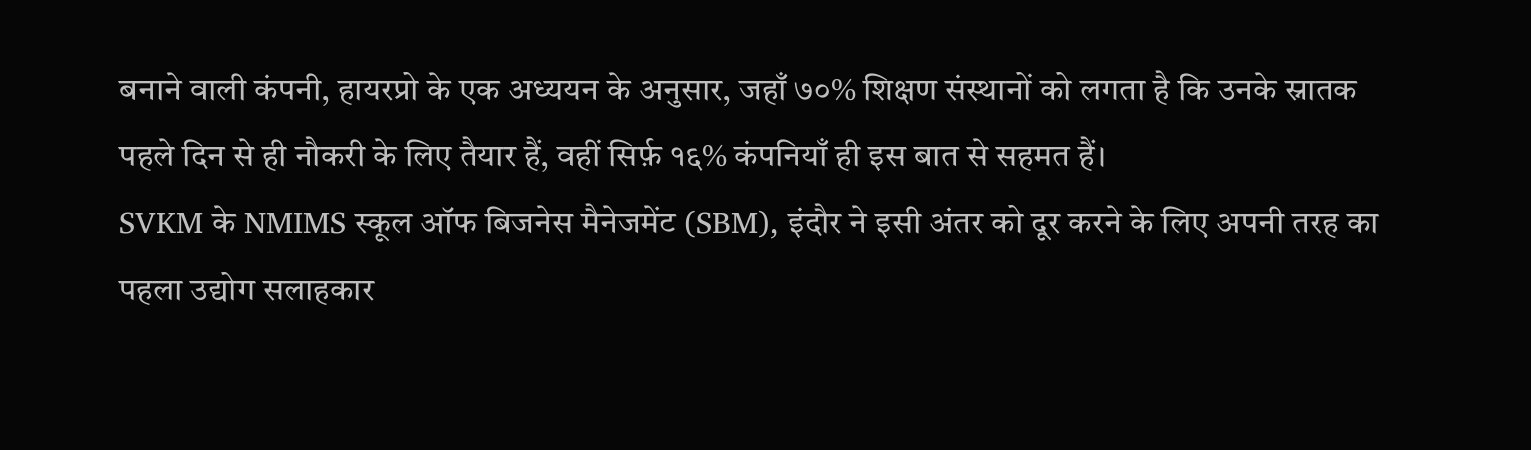बनाने वाली कंपनी, हायरप्रो के एक अध्ययन के अनुसार, जहाँ ७०% शिक्षण संस्थानों को लगता है कि उनके स्नातक पहले दिन से ही नौकरी के लिए तैयार हैं, वहीं सिर्फ़ १६% कंपनियाँ ही इस बात से सहमत हैं।
SVKM के NMIMS स्कूल ऑफ बिजनेस मैनेजमेंट (SBM), इंदौर ने इसी अंतर को दूर करने के लिए अपनी तरह का पहला उद्योग सलाहकार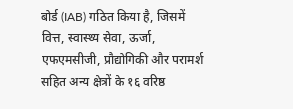बोर्ड (IAB) गठित किया है, जिसमें वित्त, स्वास्थ्य सेवा, ऊर्जा, एफएमसीजी, प्रौद्योगिकी और परामर्श सहित अन्य क्षेत्रों के १६ वरिष्ठ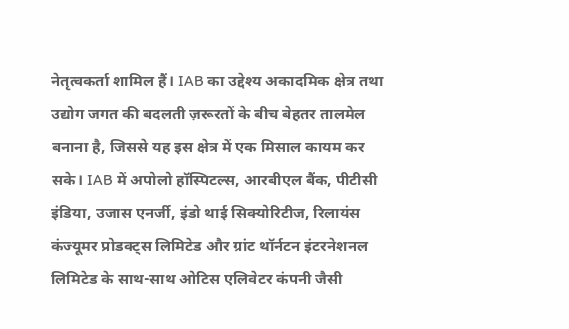नेतृत्वकर्ता शामिल हैं। IAB का उद्देश्य अकादमिक क्षेत्र तथा उद्योग जगत की बदलती ज़रूरतों के बीच बेहतर तालमेल बनाना है, जिससे यह इस क्षेत्र में एक मिसाल कायम कर सके। IAB में अपोलो हॉस्पिटल्स, आरबीएल बैंक, पीटीसी इंडिया, उजास एनर्जी, इंडो थाई सिक्योरिटीज, रिलायंस कंज्यूमर प्रोडक्ट्स लिमिटेड और ग्रांट थॉर्नटन इंटरनेशनल लिमिटेड के साथ-साथ ओटिस एलिवेटर कंपनी जैसी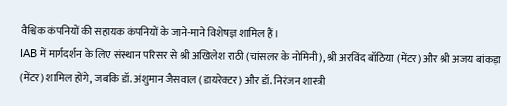वैश्विक कंपनियों की सहायक कंपनियों के जाने-माने विशेषज्ञ शामिल हैं।
IAB में मार्गदर्शन के लिए संस्थान परिसर से श्री अखिलेश राठी (चांसलर के नोमिनी), श्री अरविंद बॉठिया (मेंटर) और श्री अजय बांकड़ा (मेंटर) शामिल होंगे, जबकि डॉ. अंशुमान जैसवाल (डायरेक्टर) और डॉ. निरंजन शास्त्री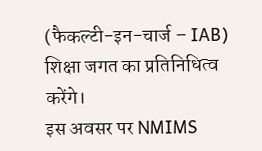(फैकल्टी-इन-चार्ज – IAB) शिक्षा जगत का प्रतिनिधित्व करेंगे।
इस अवसर पर NMIMS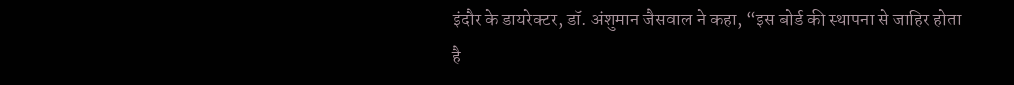इंदौर के डायरेक्टर, डॉ. अंशुमान जैसवाल ने कहा, “इस बोर्ड की स्थापना से जाहिर होता है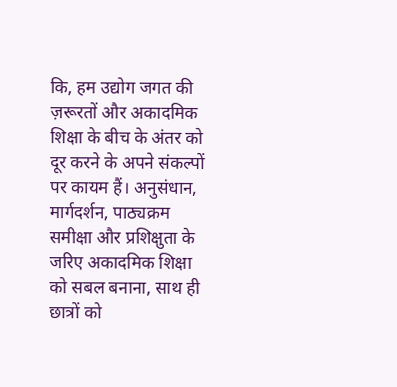कि, हम उद्योग जगत की ज़रूरतों और अकादमिक शिक्षा के बीच के अंतर को दूर करने के अपने संकल्पों पर कायम हैं। अनुसंधान, मार्गदर्शन, पाठ्यक्रम समीक्षा और प्रशिक्षुता के जरिए अकादमिक शिक्षा को सबल बनाना, साथ ही छात्रों को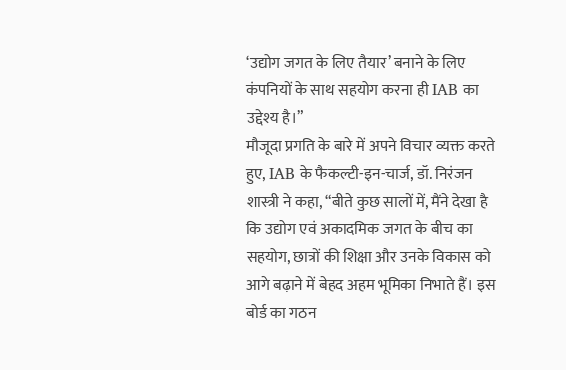‘उद्योग जगत के लिए तैयार’ बनाने के लिए कंपनियों के साथ सहयोग करना ही IAB का उद्देश्य है।”
मौजूदा प्रगति के बारे में अपने विचार व्यक्त करते हुए, IAB के फैकल्टी-इन-चार्ज, डॉ. निरंजन शास्त्री ने कहा, “बीते कुछ सालों में, मैंने देखा है कि उद्योग एवं अकादमिक जगत के बीच का सहयोग, छात्रों की शिक्षा और उनके विकास को आगे बढ़ाने में बेहद अहम भूमिका निभाते हैं। इस बोर्ड का गठन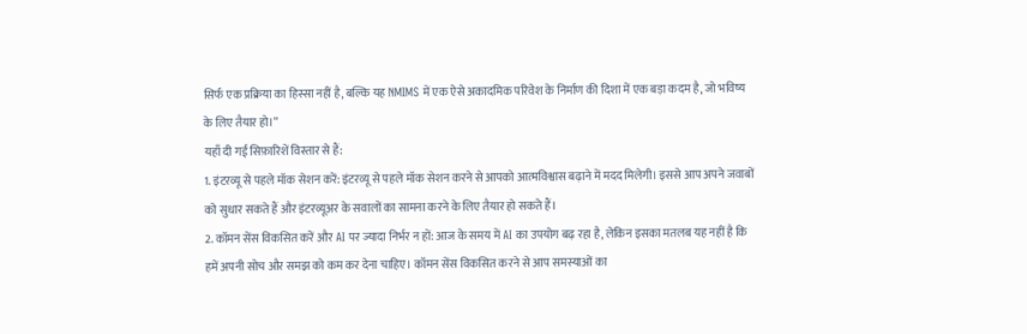सिर्फ एक प्रक्रिया का हिस्सा नहीं है, बल्कि यह NMIMS में एक ऐसे अकादमिक परिवेश के निर्माण की दिशा में एक बड़ा कदम है, जो भविष्य के लिए तैयार हो।”
यहाँ दी गई सिफ़ारिशें विस्तार से हैं:
1. इंटरव्यू से पहले मॉक सेशन करें: इंटरव्यू से पहले मॉक सेशन करने से आपको आत्मविश्वास बढ़ाने में मदद मिलेगी। इससे आप अपने जवाबों को सुधार सकते हैं और इंटरव्यूअर के सवालों का सामना करने के लिए तैयार हो सकते हैं।
2. कॉमन सेंस विकसित करें और AI पर ज्यादा निर्भर न हों: आज के समय में AI का उपयोग बढ़ रहा है, लेकिन इसका मतलब यह नहीं है कि हमें अपनी सोच और समझ को कम कर देना चाहिए। कॉमन सेंस विकसित करने से आप समस्याओं का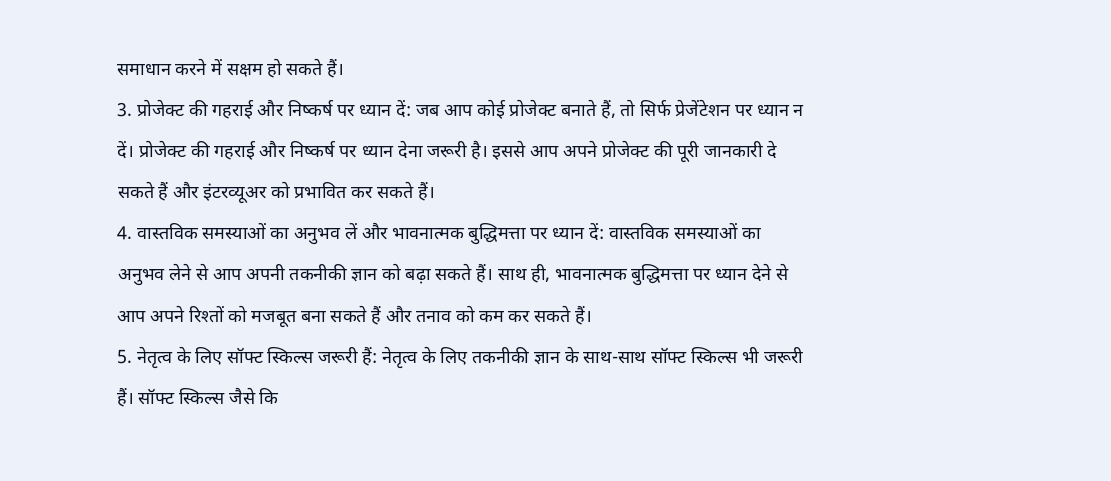समाधान करने में सक्षम हो सकते हैं।
3. प्रोजेक्ट की गहराई और निष्कर्ष पर ध्यान दें: जब आप कोई प्रोजेक्ट बनाते हैं, तो सिर्फ प्रेजेंटेशन पर ध्यान न दें। प्रोजेक्ट की गहराई और निष्कर्ष पर ध्यान देना जरूरी है। इससे आप अपने प्रोजेक्ट की पूरी जानकारी दे सकते हैं और इंटरव्यूअर को प्रभावित कर सकते हैं।
4. वास्तविक समस्याओं का अनुभव लें और भावनात्मक बुद्धिमत्ता पर ध्यान दें: वास्तविक समस्याओं का अनुभव लेने से आप अपनी तकनीकी ज्ञान को बढ़ा सकते हैं। साथ ही, भावनात्मक बुद्धिमत्ता पर ध्यान देने से आप अपने रिश्तों को मजबूत बना सकते हैं और तनाव को कम कर सकते हैं।
5. नेतृत्व के लिए सॉफ्ट स्किल्स जरूरी हैं: नेतृत्व के लिए तकनीकी ज्ञान के साथ-साथ सॉफ्ट स्किल्स भी जरूरी हैं। सॉफ्ट स्किल्स जैसे कि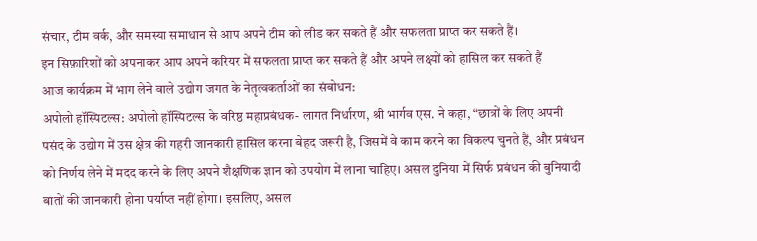संचार, टीम वर्क, और समस्या समाधान से आप अपने टीम को लीड कर सकते हैं और सफलता प्राप्त कर सकते हैं।
इन सिफ़ारिशों को अपनाकर आप अपने करियर में सफलता प्राप्त कर सकते हैं और अपने लक्ष्यों को हासिल कर सकते हैं
आज कार्यक्रम में भाग लेने वाले उद्योग जगत के नेतृत्वकर्ताओं का संबोधन:
अपोलो हॉस्पिटल्स: अपोलो हॉस्पिटल्स के वरिष्ठ महाप्रबंधक- लागत निर्धारण, श्री भार्गव एस. ने कहा, “छात्रों के लिए अपनी पसंद के उद्योग में उस क्षेत्र की गहरी जानकारी हासिल करना बेहद जरूरी है, जिसमें वे काम करने का विकल्प चुनते हैं, और प्रबंधन को निर्णय लेने में मदद करने के लिए अपने शैक्षणिक ज्ञान को उपयोग में लाना चाहिए। असल दुनिया में सिर्फ प्रबंधन की बुनियादी बातों की जानकारी होना पर्याप्त नहीं होगा। इसलिए, असल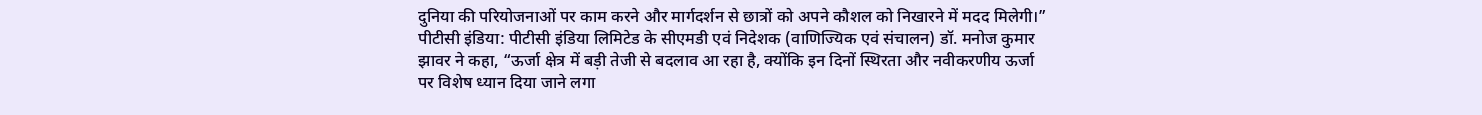दुनिया की परियोजनाओं पर काम करने और मार्गदर्शन से छात्रों को अपने कौशल को निखारने में मदद मिलेगी।”
पीटीसी इंडिया: पीटीसी इंडिया लिमिटेड के सीएमडी एवं निदेशक (वाणिज्यिक एवं संचालन) डॉ. मनोज कुमार झावर ने कहा, “ऊर्जा क्षेत्र में बड़ी तेजी से बदलाव आ रहा है, क्योंकि इन दिनों स्थिरता और नवीकरणीय ऊर्जा पर विशेष ध्यान दिया जाने लगा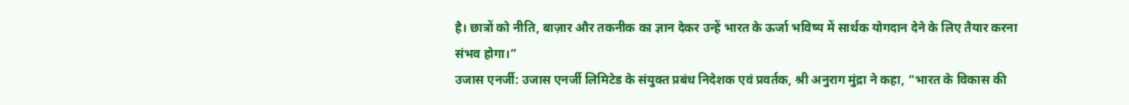है। छात्रों को नीति, बाज़ार और तकनीक का ज्ञान देकर उन्हें भारत के ऊर्जा भविष्य में सार्थक योगदान देने के लिए तैयार करना संभव होगा।”
उजास एनर्जी: उजास एनर्जी लिमिटेड के संयुक्त प्रबंध निदेशक एवं प्रवर्तक, श्री अनुराग मुंद्रा ने कहा, “भारत के विकास की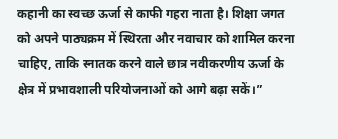कहानी का स्वच्छ ऊर्जा से काफी गहरा नाता है। शिक्षा जगत को अपने पाठ्यक्रम में स्थिरता और नवाचार को शामिल करना चाहिए, ताकि स्नातक करने वाले छात्र नवीकरणीय ऊर्जा के क्षेत्र में प्रभावशाली परियोजनाओं को आगे बढ़ा सकें।”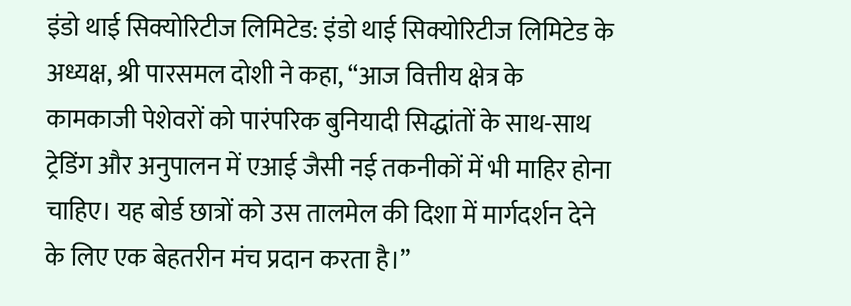इंडो थाई सिक्योरिटीज लिमिटेड: इंडो थाई सिक्योरिटीज लिमिटेड के अध्यक्ष, श्री पारसमल दोशी ने कहा, “आज वित्तीय क्षेत्र के कामकाजी पेशेवरों को पारंपरिक बुनियादी सिद्धांतों के साथ-साथ ट्रेडिंग और अनुपालन में एआई जैसी नई तकनीकों में भी माहिर होना चाहिए। यह बोर्ड छात्रों को उस तालमेल की दिशा में मार्गदर्शन देने के लिए एक बेहतरीन मंच प्रदान करता है।”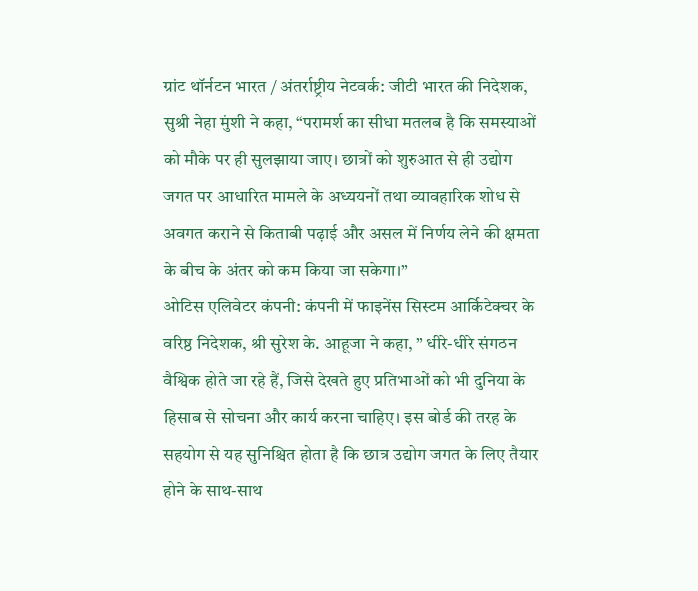ग्रांट थॉर्नटन भारत / अंतर्राष्ट्रीय नेटवर्क: जीटी भारत की निदेशक, सुश्री नेहा मुंशी ने कहा, “परामर्श का सीधा मतलब है कि समस्याओं को मौके पर ही सुलझाया जाए। छात्रों को शुरुआत से ही उद्योग जगत पर आधारित मामले के अध्ययनों तथा व्यावहारिक शोध से अवगत कराने से किताबी पढ़ाई और असल में निर्णय लेने की क्षमता के बीच के अंतर को कम किया जा सकेगा।”
ओटिस एलिवेटर कंपनी: कंपनी में फाइनेंस सिस्टम आर्किटेक्चर के वरिष्ठ निदेशक, श्री सुरेश के. आहूजा ने कहा, ” धीरे-धीरे संगठन वैश्विक होते जा रहे हैं, जिसे देखते हुए प्रतिभाओं को भी दुनिया के हिसाब से सोचना और कार्य करना चाहिए। इस बोर्ड की तरह के सहयोग से यह सुनिश्चित होता है कि छात्र उद्योग जगत के लिए तैयार होने के साथ-साथ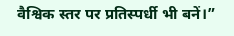वैश्विक स्तर पर प्रतिस्पर्धी भी बनें।”